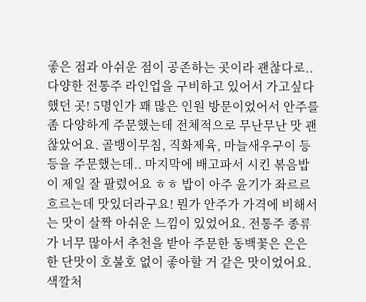좋은 점과 아쉬운 점이 공존하는 곳이라 괜찮다로.. 다양한 전통주 라인업을 구비하고 있어서 가고싶다 했던 곳! 5명인가 꽤 많은 인원 방문이었어서 안주를 좀 다양하게 주문했는데 전체적으로 무난무난 맛 괜찮았어요. 골뱅이무침, 직화제육, 마늘새우구이 등등을 주문했는데.. 마지막에 배고파서 시킨 볶음밥이 제일 잘 팔렸어요 ㅎㅎ 밥이 아주 윤기가 좌르르 흐르는데 맛있더라구요! 뭔가 안주가 가격에 비해서는 맛이 살짝 아쉬운 느낌이 있었어요. 전통주 종류가 너무 많아서 추천을 받아 주문한 동백꽃은 은은한 단맛이 호불호 없이 좋아할 거 같은 맛이었어요. 색깔처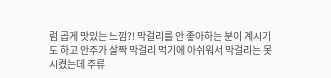럼 곱게 맛있는 느낌?! 막걸리를 안 좋아하는 분이 계시기도 하고 안주가 살짝 막걸리 먹기에 아쉬워서 막걸리는 못 시켰는데 주류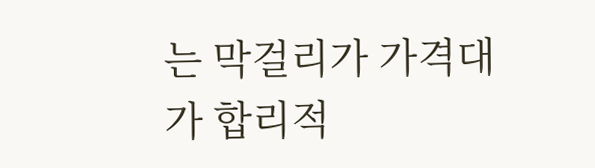는 막걸리가 가격대가 합리적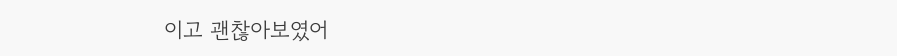이고 괜찮아보였어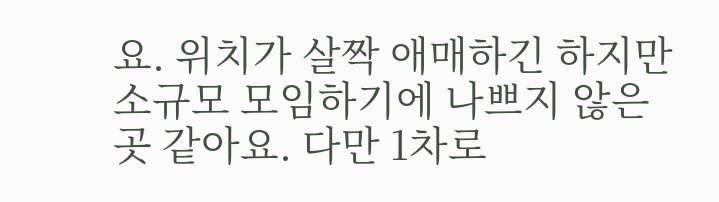요. 위치가 살짝 애매하긴 하지만 소규모 모임하기에 나쁘지 않은 곳 같아요. 다만 1차로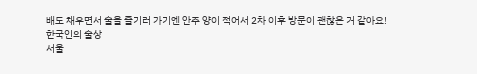배도 채우면서 술을 즐기러 가기엔 안주 양이 적어서 2차 이후 방문이 괜찮은 거 같아요!
한국인의 술상
서울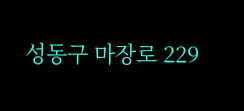성동구 마장로 229